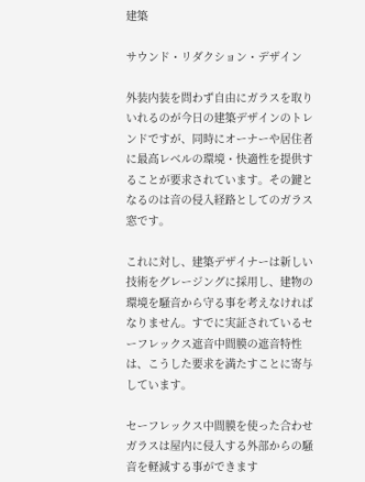建築

サウンド・リダクション・デザイン

外装内装を問わず自由にガラスを取りいれるのが今日の建築デザインのトレンドですが、同時にオーナーや居住者に最高レベルの環境・快適性を提供することが要求されています。その鍵となるのは音の侵入経路としてのガラス窓です。

これに対し、建築デザイナーは新しい技術をグレージングに採用し、建物の環境を騒音から守る事を考えなければなりません。すでに実証されているセーフレックス遮音中間膜の遮音特性は、こうした要求を満たすことに寄与しています。

セーフレックス中間膜を使った合わせガラスは屋内に侵入する外部からの騒音を軽減する事ができます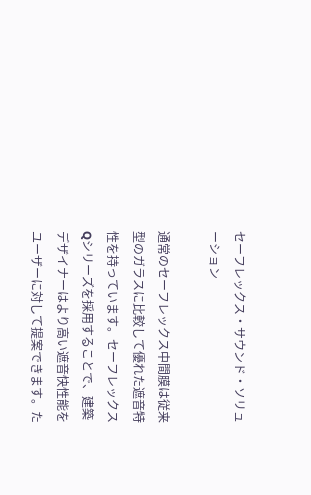セーフレックス・サウンド・ソリューション

通常のセーフレックス中間膜は従来型のガラスに比較して優れた遮音特性を持っています。セーフレックスQシリーズを採用することで、建築デザイナーはより高い遮音快性能をユーザーに対して提案できます。た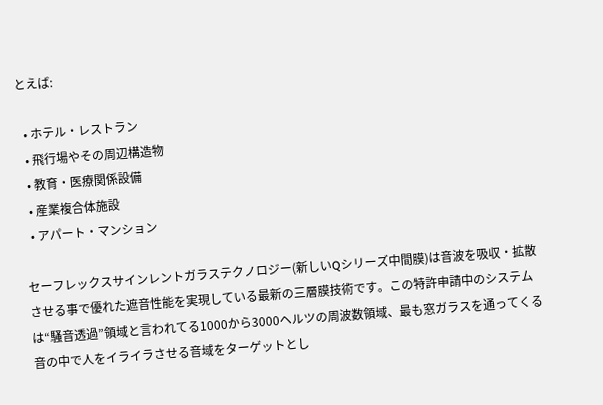とえば:

  • ホテル・レストラン
  • 飛行場やその周辺構造物
  • 教育・医療関係設備
  • 産業複合体施設
  • アパート・マンション

セーフレックスサインレントガラステクノロジー(新しいQシリーズ中間膜)は音波を吸収・拡散させる事で優れた遮音性能を実現している最新の三層膜技術です。この特許申請中のシステムは“騒音透過”領域と言われてる1000から3000ヘルツの周波数領域、最も窓ガラスを通ってくる音の中で人をイライラさせる音域をターゲットとし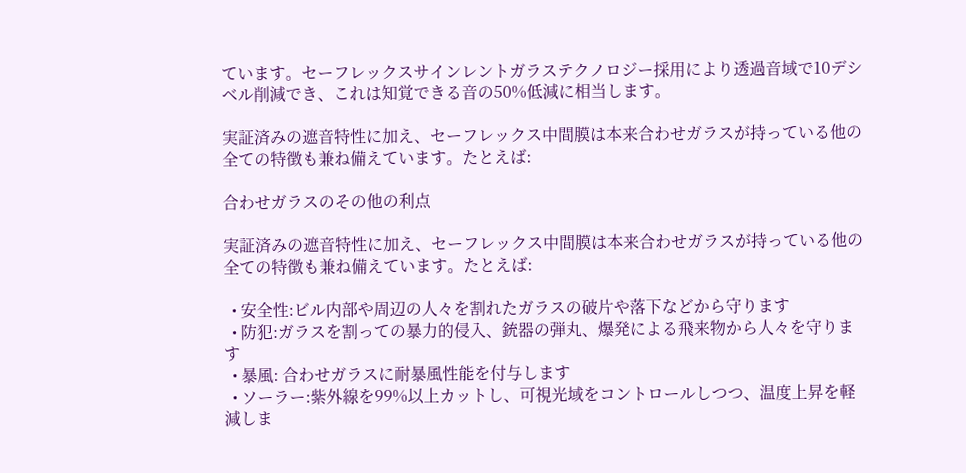ています。セーフレックスサインレントガラステクノロジー採用により透過音域で10デシベル削減でき、これは知覚できる音の50%低減に相当します。

実証済みの遮音特性に加え、セーフレックス中間膜は本来合わせガラスが持っている他の全ての特徴も兼ね備えています。たとえば:

合わせガラスのその他の利点

実証済みの遮音特性に加え、セーフレックス中間膜は本来合わせガラスが持っている他の全ての特徴も兼ね備えています。たとえば:

  • 安全性:ビル内部や周辺の人々を割れたガラスの破片や落下などから守ります
  • 防犯:ガラスを割っての暴力的侵入、銃器の弾丸、爆発による飛来物から人々を守ります
  • 暴風: 合わせガラスに耐暴風性能を付与します
  • ソーラー:紫外線を99%以上カットし、可視光域をコントロールしつつ、温度上昇を軽減しま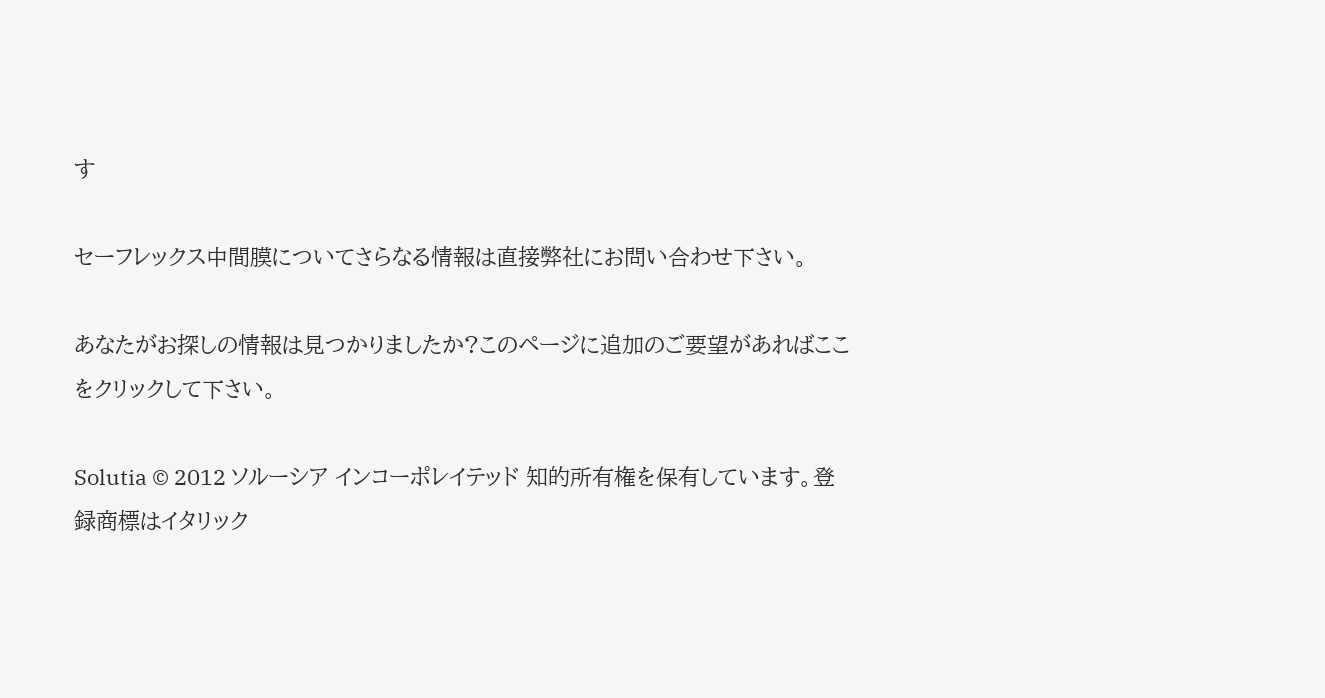す

セーフレックス中間膜についてさらなる情報は直接弊社にお問い合わせ下さい。

あなたがお探しの情報は見つかりましたか?このページに追加のご要望があればここをクリックして下さい。

Solutia © 2012 ソルーシア インコーポレイテッド 知的所有権を保有しています。登録商標はイタリック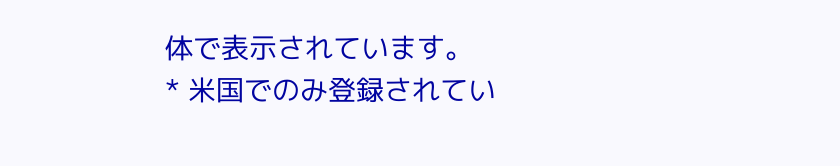体で表示されています。
* 米国でのみ登録されてい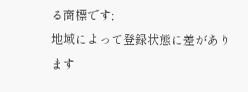る商標です;
地域によって登録状態に差があります